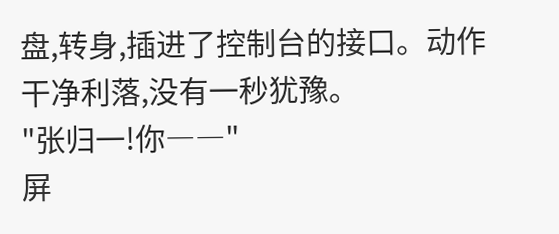盘,转身,插进了控制台的接口。动作干净利落,没有一秒犹豫。
"张归一!你――"
屏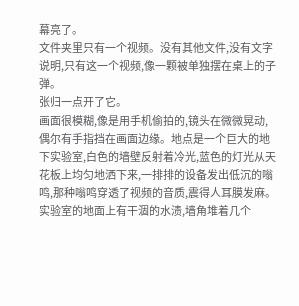幕亮了。
文件夹里只有一个视频。没有其他文件,没有文字说明,只有这一个视频,像一颗被单独摆在桌上的子弹。
张归一点开了它。
画面很模糊,像是用手机偷拍的,镜头在微微晃动,偶尔有手指挡在画面边缘。地点是一个巨大的地下实验室,白色的墙壁反射着冷光,蓝色的灯光从天花板上均匀地洒下来,一排排的设备发出低沉的嗡鸣,那种嗡鸣穿透了视频的音质,震得人耳膜发麻。实验室的地面上有干涸的水渍,墙角堆着几个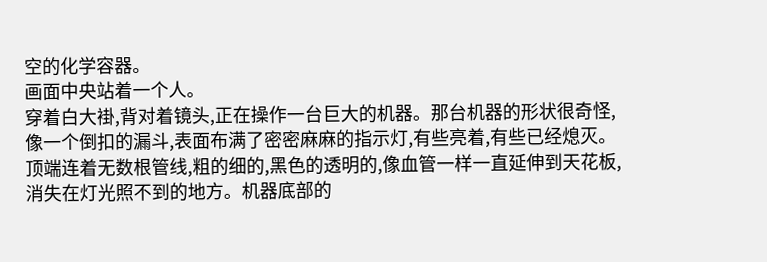空的化学容器。
画面中央站着一个人。
穿着白大褂,背对着镜头,正在操作一台巨大的机器。那台机器的形状很奇怪,像一个倒扣的漏斗,表面布满了密密麻麻的指示灯,有些亮着,有些已经熄灭。顶端连着无数根管线,粗的细的,黑色的透明的,像血管一样一直延伸到天花板,消失在灯光照不到的地方。机器底部的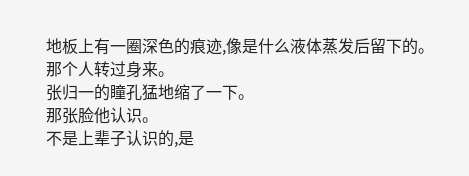地板上有一圈深色的痕迹,像是什么液体蒸发后留下的。
那个人转过身来。
张归一的瞳孔猛地缩了一下。
那张脸他认识。
不是上辈子认识的,是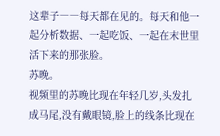这辈子――每天都在见的。每天和他一起分析数据、一起吃饭、一起在末世里活下来的那张脸。
苏晚。
视频里的苏晚比现在年轻几岁,头发扎成马尾,没有戴眼镜,脸上的线条比现在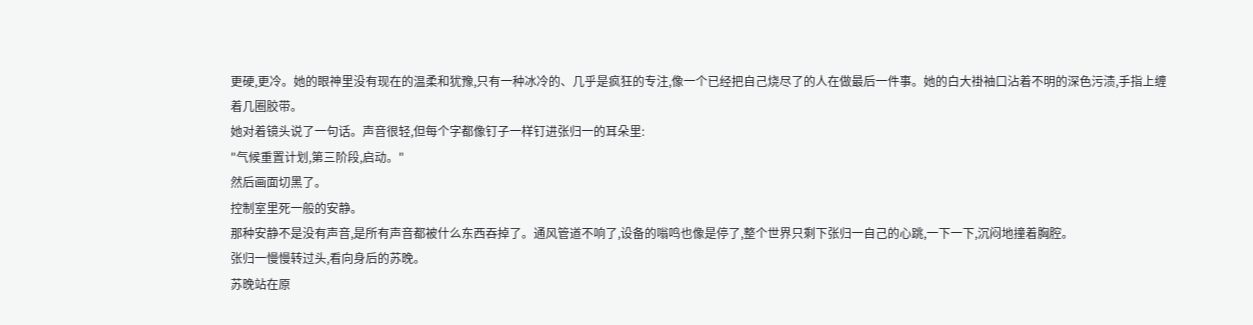更硬,更冷。她的眼神里没有现在的温柔和犹豫,只有一种冰冷的、几乎是疯狂的专注,像一个已经把自己烧尽了的人在做最后一件事。她的白大褂袖口沾着不明的深色污渍,手指上缠着几圈胶带。
她对着镜头说了一句话。声音很轻,但每个字都像钉子一样钉进张归一的耳朵里:
"气候重置计划,第三阶段,启动。"
然后画面切黑了。
控制室里死一般的安静。
那种安静不是没有声音,是所有声音都被什么东西吞掉了。通风管道不响了,设备的嗡鸣也像是停了,整个世界只剩下张归一自己的心跳,一下一下,沉闷地撞着胸腔。
张归一慢慢转过头,看向身后的苏晚。
苏晚站在原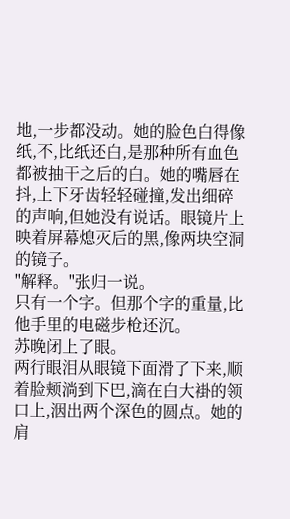地,一步都没动。她的脸色白得像纸,不,比纸还白,是那种所有血色都被抽干之后的白。她的嘴唇在抖,上下牙齿轻轻碰撞,发出细碎的声响,但她没有说话。眼镜片上映着屏幕熄灭后的黑,像两块空洞的镜子。
"解释。"张归一说。
只有一个字。但那个字的重量,比他手里的电磁步枪还沉。
苏晚闭上了眼。
两行眼泪从眼镜下面滑了下来,顺着脸颊淌到下巴,滴在白大褂的领口上,洇出两个深色的圆点。她的肩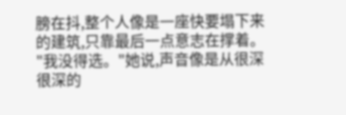膀在抖,整个人像是一座快要塌下来的建筑,只靠最后一点意志在撑着。
"我没得选。"她说,声音像是从很深很深的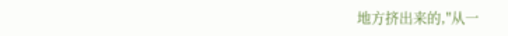地方挤出来的,"从一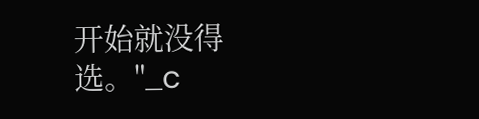开始就没得选。"_c